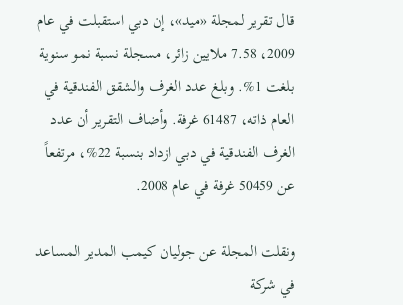قال تقرير لمجلة «ميد»، إن دبي استقبلت في عام 2009، 7.58 ملايين زائر، مسجلة نسبة نمو سنوية بلغت 1%. وبلغ عدد الغرف والشقق الفندقية في العام ذاته، 61487 غرفة. وأضاف التقرير أن عدد الغرف الفندقية في دبي ازداد بنسبة 22%، مرتفعاً عن 50459 غرفة في عام 2008.

ونقلت المجلة عن جوليان كيمب المدير المساعد في شركة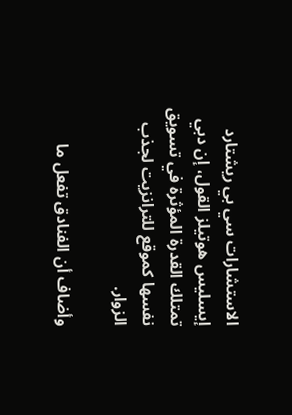الاستشارات سي بي ريشتارد إيسليس هوتيلز القول، إن دبي تمتلك القدرة المؤثرة في تسويق نفسها كموقع للترانزيت لجذب الزوار.

وأضاف أن الفنادق تفعل ما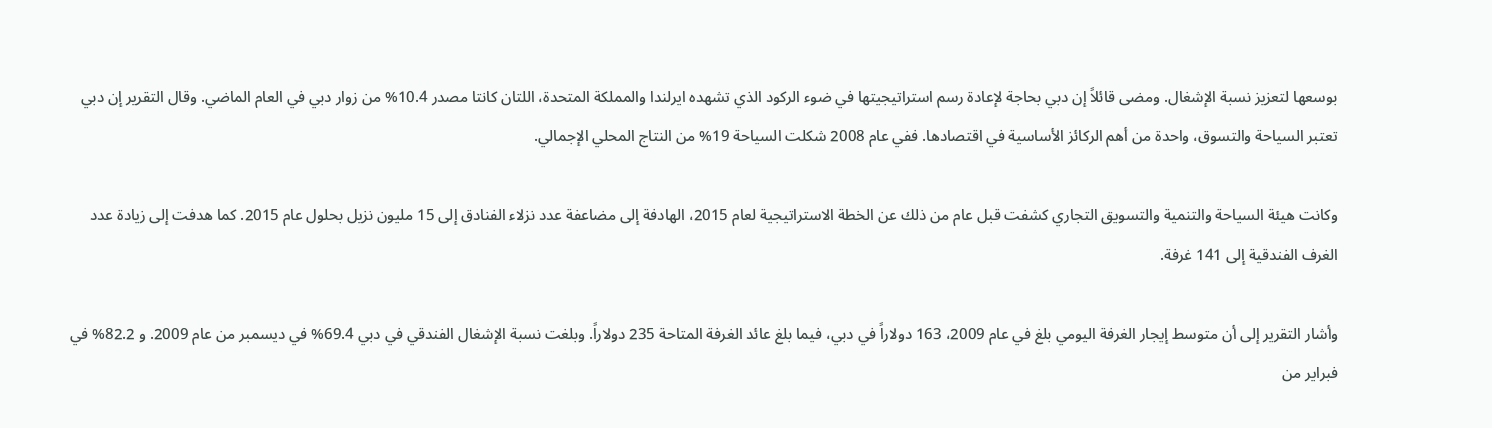بوسعها لتعزيز نسبة الإشغال. ومضى قائلاً إن دبي بحاجة لإعادة رسم استراتيجيتها في ضوء الركود الذي تشهده ايرلندا والمملكة المتحدة، اللتان كانتا مصدر 10.4% من زوار دبي في العام الماضي. وقال التقرير إن دبي تعتبر السياحة والتسوق، واحدة من أهم الركائز الأساسية في اقتصادها. ففي عام 2008 شكلت السياحة 19% من النتاج المحلي الإجمالي.

وكانت هيئة السياحة والتنمية والتسويق التجاري كشفت قبل عام من ذلك عن الخطة الاستراتيجية لعام 2015، الهادفة إلى مضاعفة عدد نزلاء الفنادق إلى 15 مليون نزيل بحلول عام 2015. كما هدفت إلى زيادة عدد الغرف الفندقية إلى 141 غرفة.

وأشار التقرير إلى أن متوسط إيجار الغرفة اليومي بلغ في عام 2009، 163 دولاراً في دبي، فيما بلغ عائد الغرفة المتاحة 235 دولاراً. وبلغت نسبة الإشغال الفندقي في دبي 69.4% في ديسمبر من عام 2009. و 82.2% في فبراير من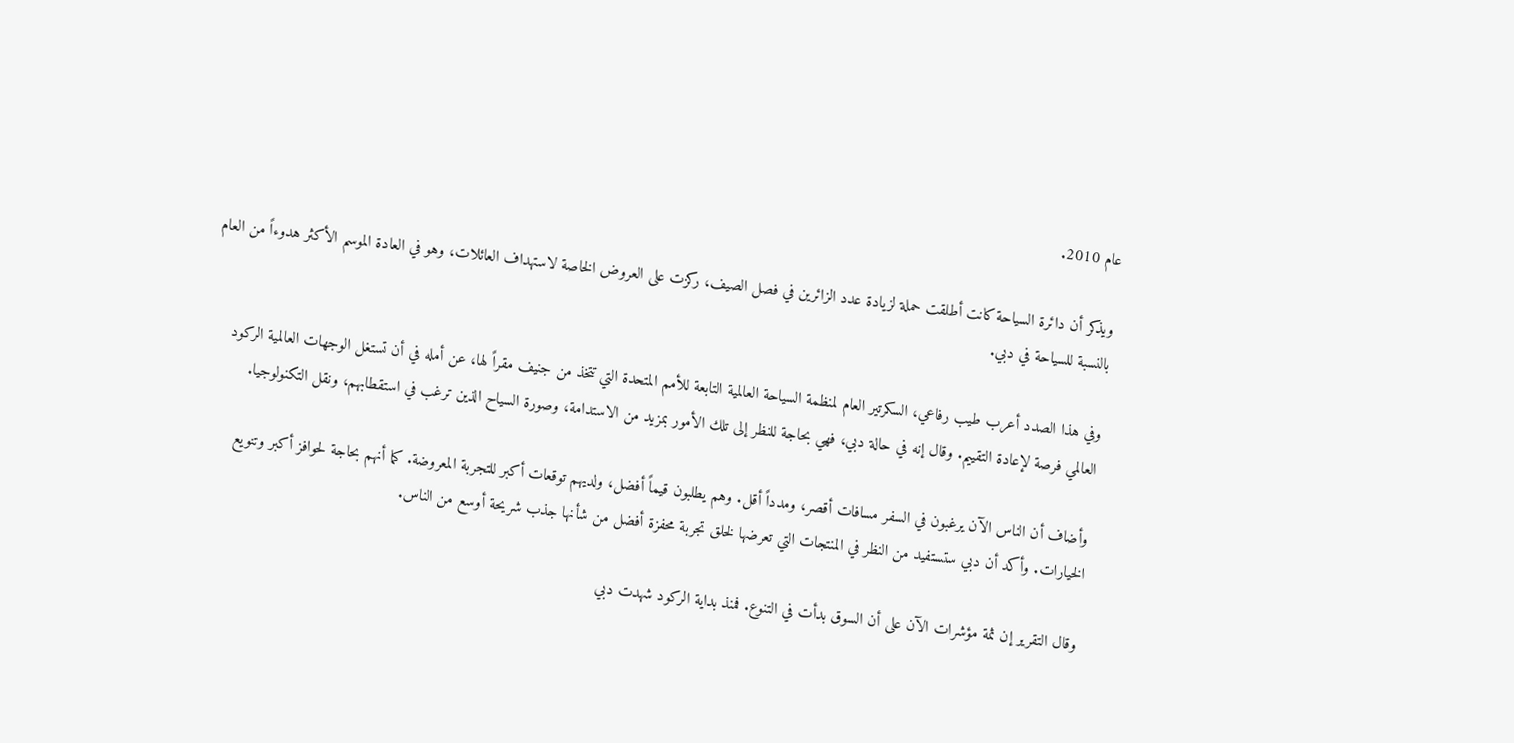عام 2010.

ويذكر أن دائرة السياحة كانت أطلقت حملة لزيادة عدد الزائرين في فصل الصيف، ركزت على العروض الخاصة لاستهداف العائلات، وهو في العادة الموسم الأكثر هدوءاً من العام بالنسبة للسياحة في دبي.

وفي هذا الصدد أعرب طيب رفاعي، السكرتير العام لمنظمة السياحة العالمية التابعة للأمم المتحدة التي تتخذ من جنيف مقراً لها، عن أمله في أن تستغل الوجهات العالمية الركود العالمي فرصة لإعادة التقييم. وقال إنه في حالة دبي، فهي بحاجة للنظر إلى تلك الأمور بمزيد من الاستدامة، وصورة السياح الذين ترغب في استقطابهم، ونقل التكنولوجيا.

وأضاف أن الناس الآن يرغبون في السفر مسافات أقصر، ومدداً أقل. وهم يطلبون قيماً أفضل، ولديهم توقعات أكبر للتجربة المعروضة. كما أنهم بحاجة لحوافز أكبر وتنويع الخيارات. وأكد أن دبي ستستفيد من النظر في المنتجات التي تعرضها لخلق تجربة محفزة أفضل من شأنها جذب شريحة أوسع من الناس.

وقال التقرير إن ثمة مؤشرات الآن على أن السوق بدأت في التنوع. فمنذ بداية الركود شهدت دبي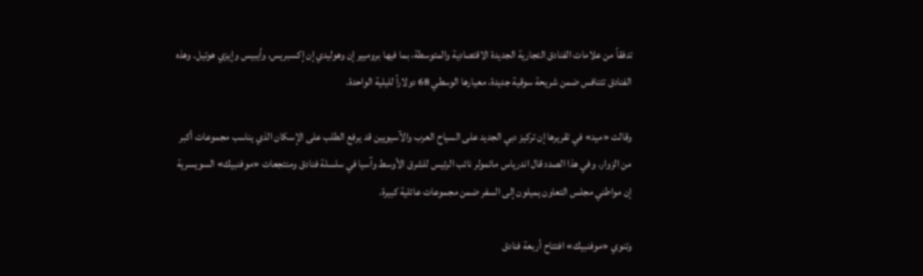تدفقاً من علامات الفنادق التجارية الجديدة الاقتصادية والمتوسطة، بما فيها بروميير إن وهوليدي إن إكسبريس، وأيبيس وإيزي هوتيل. وهذه الفنادق تتنافس ضمن شريحة سوقية جديدة، معيارها الوسطي 68 دولاراً لليلية الواحدة.

وقالت «ميد» في تقريرها إن تركيز دبي الجديد على السياح العرب والآسيويين قد يرفع الطلب على الإسكان الذي يناسب مجموعات أكبر من الزوار. وفي هذا الصدد قال اندرياس ماتمولر نائب الرئيس للشرق الأوسط وآسيا في سلسلة فنادق ومنتجعات «موفنبيك» السويسرية إن مواطني مجلس التعاون يميلون إلى السفر ضمن مجموعات عائلية كبيرة.

وتنوي «موفنبيك» افتتاح أربعة فنادق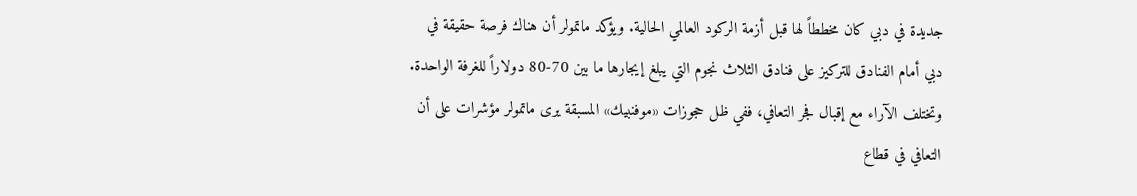جديدة في دبي كان مخططاً لها قبل أزمة الركود العالمي الحالية. ويؤكد ماتمولر أن هناك فرصة حقيقة في دبي أمام الفنادق للتركيز على فنادق الثلاث نجوم التي يبلغ إيجارها ما بين 70-80 دولاراً للغرفة الواحدة. وتختلف الآراء مع إقبال فجر التعافي، ففي ظل حجوزات «موفنبيك» المسبقة يرى ماتمولر مؤشرات على أن التعافي في قطاع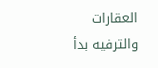العقارات والترفيه بدأ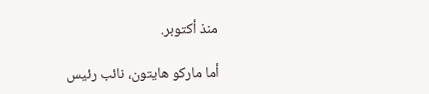منذ أكتوبر.

أما ماركو هايتون، نائب رئيس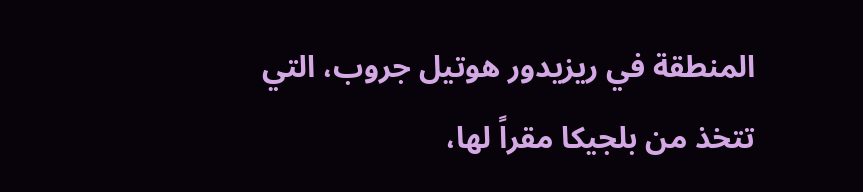المنطقة في ريزيدور هوتيل جروب، التي تتخذ من بلجيكا مقراً لها،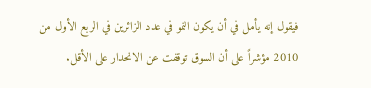فيقول إنه يأمل في أن يكون النمو في عدد الزائرين في الربع الأول من 2010 مؤشراً على أن السوق توقفت عن الانحدار على الأقل.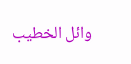وائل الخطيب